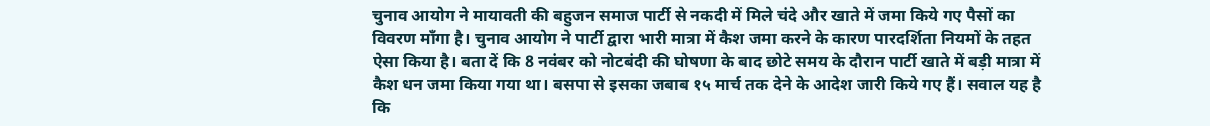चुनाव आयोग ने मायावती की बहुजन समाज पार्टी से नकदी में मिले चंदे और खाते में जमा किये गए पैसों का विवरण माँगा है। चुनाव आयोग ने पार्टी द्वारा भारी मात्रा में कैश जमा करने के कारण पारदर्शिता नियमों के तहत ऐसा किया है। बता दें कि 8 नवंबर को नोटबंदी की घोषणा के बाद छोटे समय के दौरान पार्टी खाते में बड़ी मात्रा में कैश धन जमा किया गया था। बसपा से इसका जबाब १५ मार्च तक देने के आदेश जारी किये गए हैं। सवाल यह है कि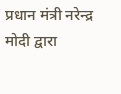प्रधान मंत्री नरेन्द्र मोदी द्वारा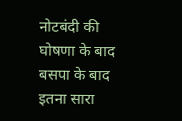नोटबंदी की घोषणा के बाद बसपा के बाद इतना सारा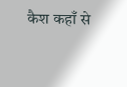कैश कहाँ से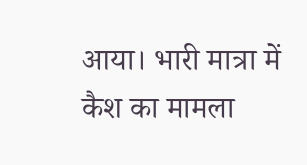आया। भारी मात्रा में कैश का मामला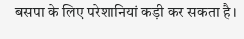बसपा के लिए परेशानियां कड़ी कर सकता है।